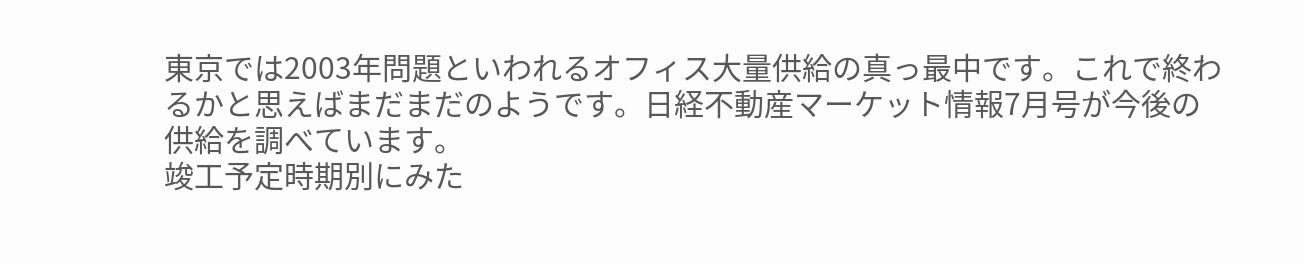東京では2003年問題といわれるオフィス大量供給の真っ最中です。これで終わるかと思えばまだまだのようです。日経不動産マーケット情報7月号が今後の供給を調べています。
竣工予定時期別にみた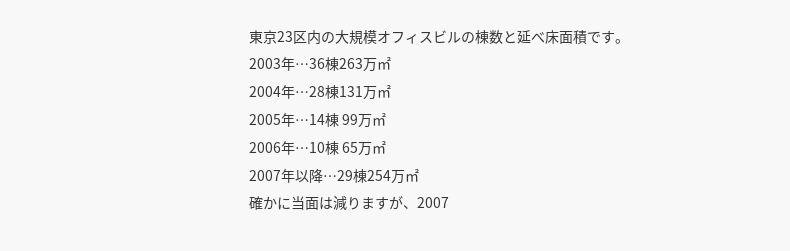東京23区内の大規模オフィスビルの棟数と延べ床面積です。
2003年…36棟263万㎡
2004年…28棟131万㎡
2005年…14棟 99万㎡
2006年…10棟 65万㎡
2007年以降…29棟254万㎡
確かに当面は減りますが、2007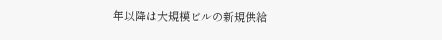年以降は大規模ビルの新規供給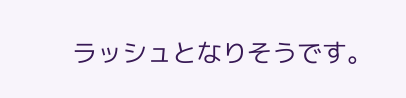ラッシュとなりそうです。